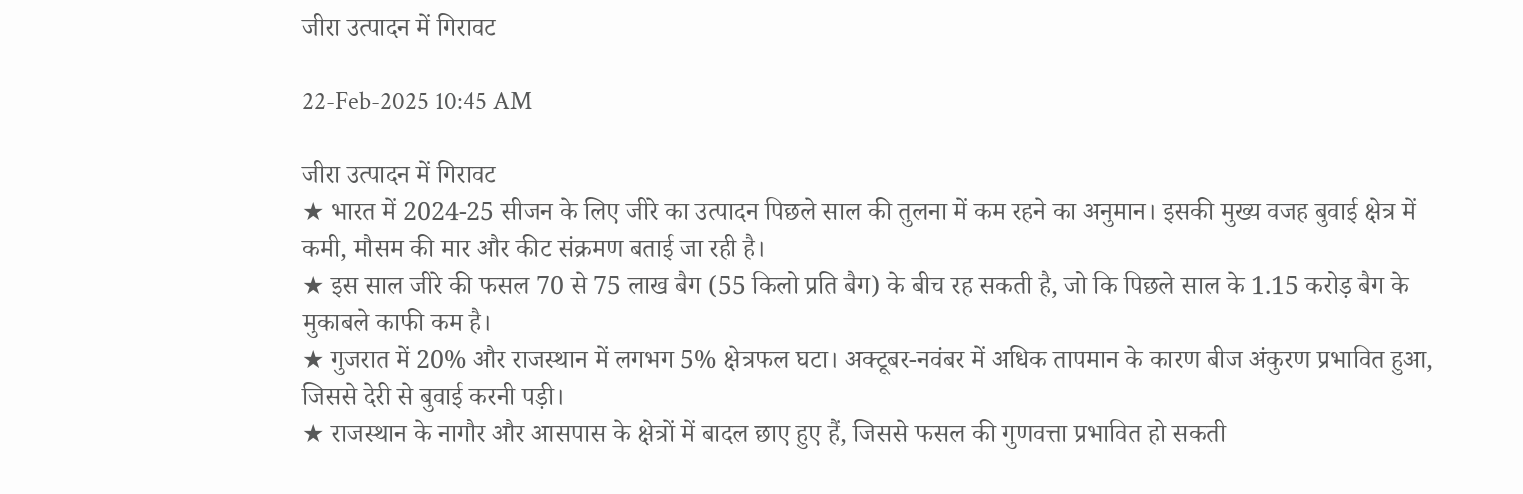जीरा उत्पादन में गिरावट

22-Feb-2025 10:45 AM

जीरा उत्पादन में गिरावट
★ भारत में 2024-25 सीजन के लिए जीरे का उत्पादन पिछले साल की तुलना में कम रहने का अनुमान। इसकी मुख्य वजह बुवाई क्षेत्र में कमी, मौसम की मार और कीट संक्रमण बताई जा रही है।
★ इस साल जीरे की फसल 70 से 75 लाख बैग (55 किलो प्रति बैग) के बीच रह सकती है, जो कि पिछले साल के 1.15 करोड़ बैग के मुकाबले काफी कम है।
★ गुजरात में 20% और राजस्थान में लगभग 5% क्षेत्रफल घटा। अक्टूबर-नवंबर में अधिक तापमान के कारण बीज अंकुरण प्रभावित हुआ, जिससे देरी से बुवाई करनी पड़ी।
★ राजस्थान के नागौर और आसपास के क्षेत्रों में बादल छाए हुए हैं, जिससे फसल की गुणवत्ता प्रभावित हो सकती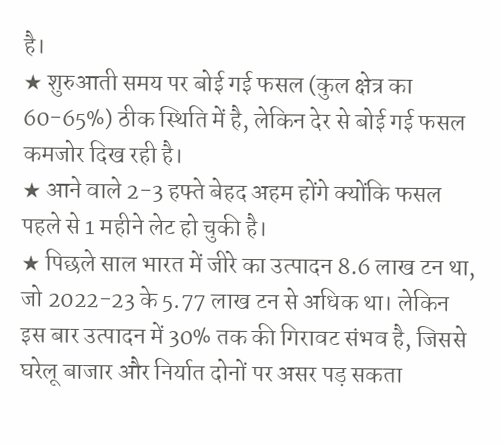है।
★ शुरुआती समय पर बोई गई फसल (कुल क्षेत्र का 60-65%) ठीक स्थिति में है, लेकिन देर से बोई गई फसल कमजोर दिख रही है।
★ आने वाले 2-3 हफ्ते बेहद अहम होंगे क्योंकि फसल पहले से 1 महीने लेट हो चुकी है।
★ पिछले साल भारत में जीरे का उत्पादन 8.6 लाख टन था, जो 2022-23 के 5.77 लाख टन से अधिक था। लेकिन इस बार उत्पादन में 30% तक की गिरावट संभव है, जिससे घरेलू बाजार और निर्यात दोनों पर असर पड़ सकता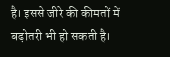है। इससे जीरे की कीमतों में बढ़ोतरी भी हो सकती है।